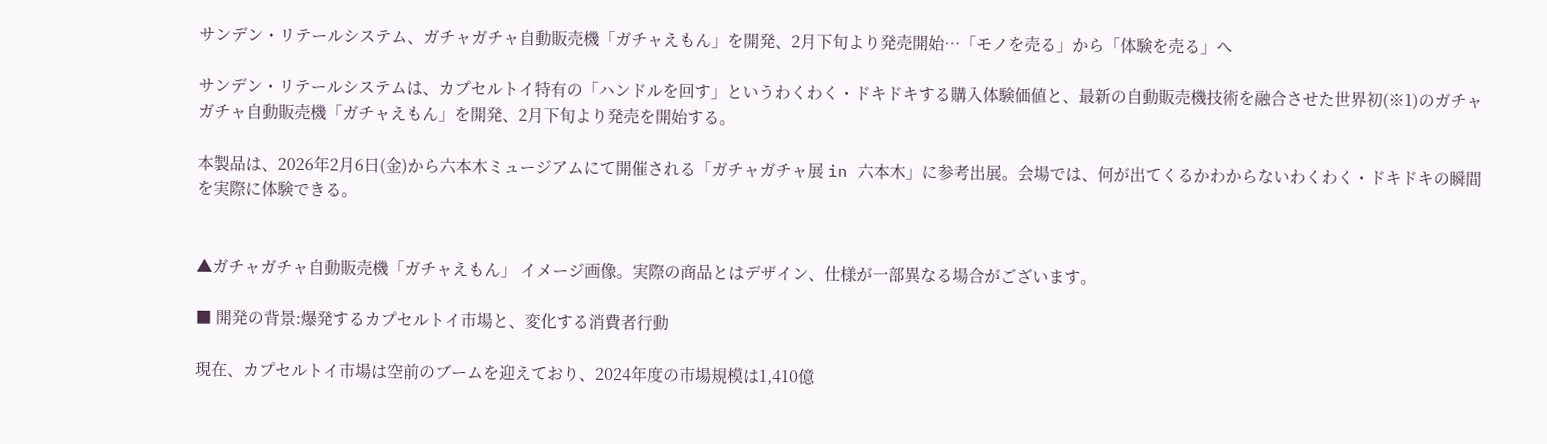サンデン・リテールシステム、ガチャガチャ自動販売機「ガチャえもん」を開発、2月下旬より発売開始…「モノを売る」から「体験を売る」へ

サンデン・リテールシステムは、カプセルトイ特有の「ハンドルを回す」というわくわく・ドキドキする購入体験価値と、最新の自動販売機技術を融合させた世界初(※1)のガチャガチャ自動販売機「ガチャえもん」を開発、2月下旬より発売を開始する。

本製品は、2026年2月6日(金)から六本木ミュージアムにて開催される「ガチャガチャ展 in 六本木」に参考出展。会場では、何が出てくるかわからないわくわく・ドキドキの瞬間を実際に体験できる。


▲ガチャガチャ自動販売機「ガチャえもん」 イメージ画像。実際の商品とはデザイン、仕様が一部異なる場合がございます。

■ 開発の背景:爆発するカプセルトイ市場と、変化する消費者行動

現在、カプセルトイ市場は空前のブームを迎えており、2024年度の市場規模は1,410億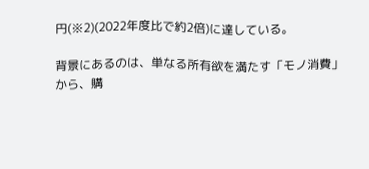円(※2)(2022年度比で約2倍)に達している。

背景にあるのは、単なる所有欲を満たす「モノ消費」から、購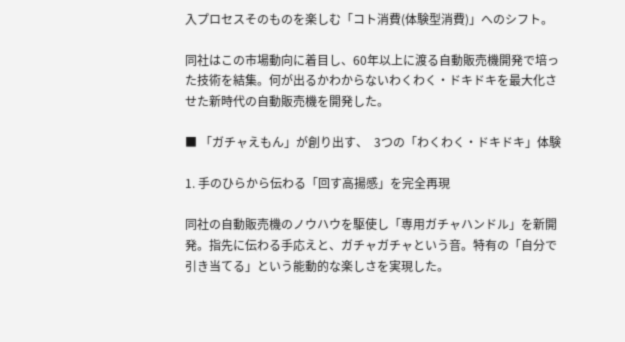入プロセスそのものを楽しむ「コト消費(体験型消費)」へのシフト。

同社はこの市場動向に着目し、60年以上に渡る自動販売機開発で培った技術を結集。何が出るかわからないわくわく・ドキドキを最大化させた新時代の自動販売機を開発した。

■ 「ガチャえもん」が創り出す、  3つの「わくわく・ドキドキ」体験

1. 手のひらから伝わる「回す高揚感」を完全再現

同社の自動販売機のノウハウを駆使し「専用ガチャハンドル」を新開発。指先に伝わる手応えと、ガチャガチャという音。特有の「自分で引き当てる」という能動的な楽しさを実現した。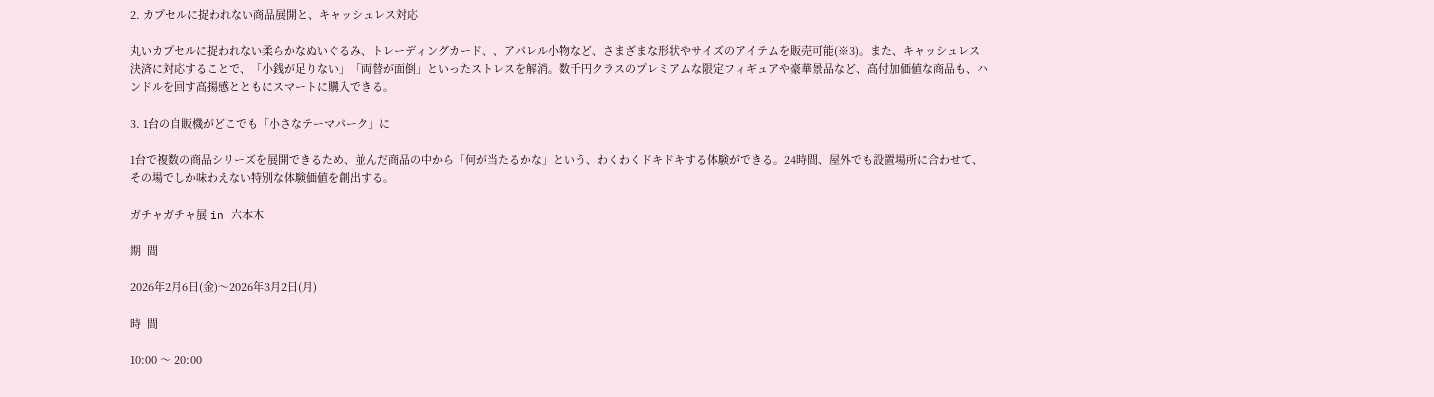2. カプセルに捉われない商品展開と、キャッシュレス対応

丸いカプセルに捉われない柔らかなぬいぐるみ、トレーディングカード、、アパレル小物など、さまざまな形状やサイズのアイテムを販売可能(※3)。また、キャッシュレス決済に対応することで、「小銭が足りない」「両替が面倒」といったストレスを解消。数千円クラスのプレミアムな限定フィギュアや豪華景品など、高付加価値な商品も、ハンドルを回す高揚感とともにスマートに購入できる。

3. 1台の自販機がどこでも「小さなテーマパーク」に

1台で複数の商品シリーズを展開できるため、並んだ商品の中から「何が当たるかな」という、わくわくドキドキする体験ができる。24時間、屋外でも設置場所に合わせて、その場でしか味わえない特別な体験価値を創出する。

ガチャガチャ展 in 六本木

期  間

2026年2月6日(金)〜2026年3月2日(月)

時  間

10:00 〜 20:00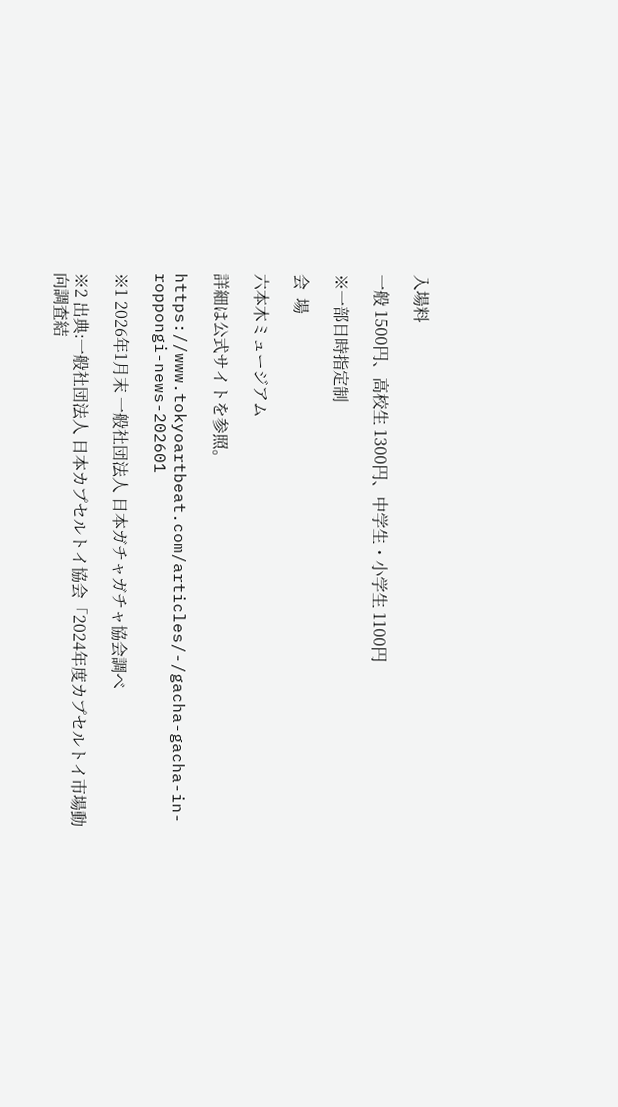入場料

一般 1500円、高校生 1300円、中学生・小学生 1100円

※一部日時指定制

会  場

六本木ミュージアム

詳細は公式サイトを参照。

https://www.tokyoartbeat.com/articles/-/gacha-gacha-in-roppongi-news-202601

※1 2026年1月末 一般社団法人 日本ガチャガチャ協会調べ

※2 出典:一般社団法人 日本カプセルトイ協会「2024年度カプセルトイ市場動向調査結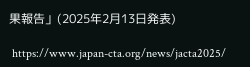果報告」(2025年2月13日発表)

 https://www.japan-cta.org/news/jacta2025/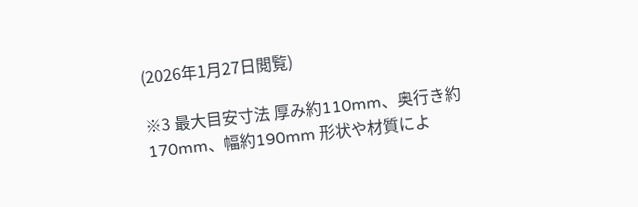(2026年1月27日閲覧)

※3 最大目安寸法 厚み約110mm、奥行き約170mm、幅約190mm 形状や材質によ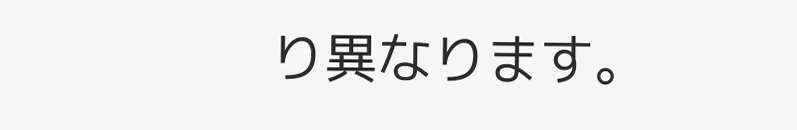り異なります。